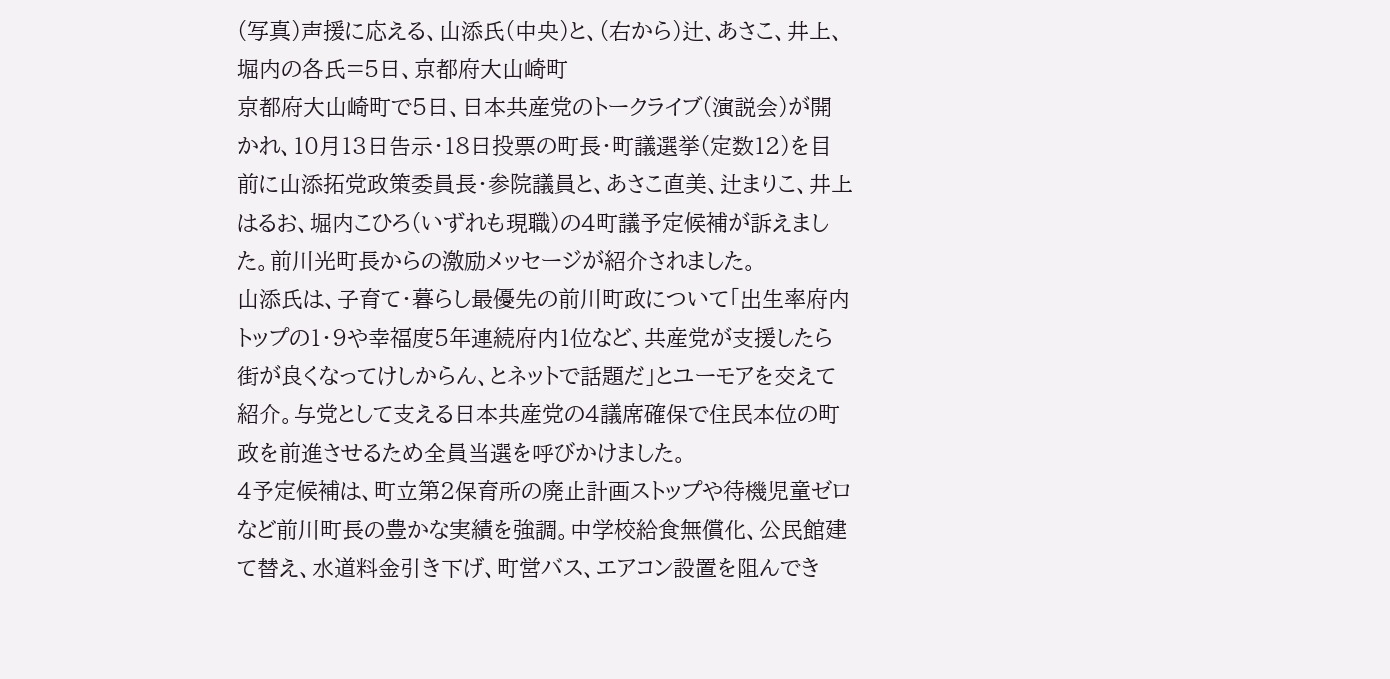(写真)声援に応える、山添氏(中央)と、(右から)辻、あさこ、井上、堀内の各氏=5日、京都府大山崎町
京都府大山崎町で5日、日本共産党のトークライブ(演説会)が開かれ、10月13日告示・18日投票の町長・町議選挙(定数12)を目前に山添拓党政策委員長・参院議員と、あさこ直美、辻まりこ、井上はるお、堀内こひろ(いずれも現職)の4町議予定候補が訴えました。前川光町長からの激励メッセージが紹介されました。
山添氏は、子育て・暮らし最優先の前川町政について「出生率府内トップの1・9や幸福度5年連続府内1位など、共産党が支援したら街が良くなってけしからん、とネットで話題だ」とユーモアを交えて紹介。与党として支える日本共産党の4議席確保で住民本位の町政を前進させるため全員当選を呼びかけました。
4予定候補は、町立第2保育所の廃止計画ストップや待機児童ゼロなど前川町長の豊かな実績を強調。中学校給食無償化、公民館建て替え、水道料金引き下げ、町営バス、エアコン設置を阻んでき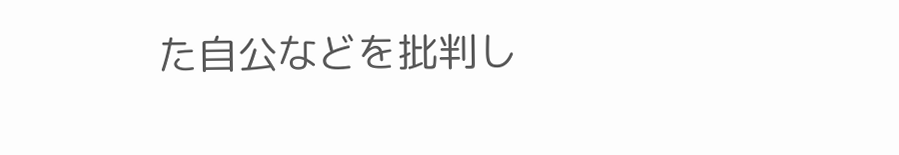た自公などを批判し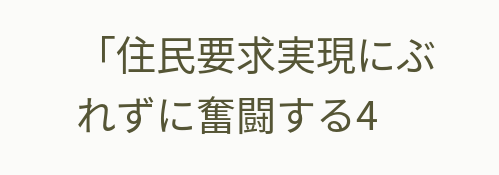「住民要求実現にぶれずに奮闘する4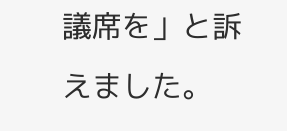議席を」と訴えました。